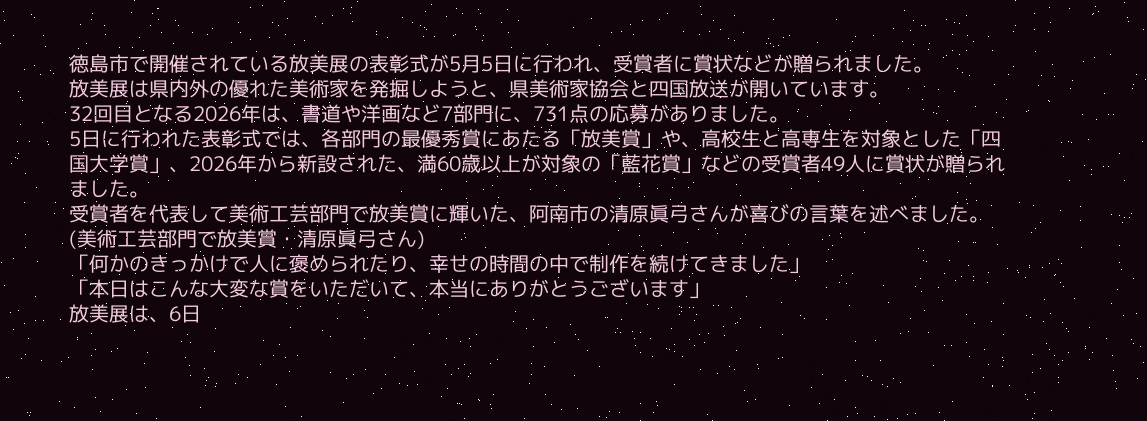徳島市で開催されている放美展の表彰式が5月5日に行われ、受賞者に賞状などが贈られました。
放美展は県内外の優れた美術家を発掘しようと、県美術家協会と四国放送が開いています。
32回目となる2026年は、書道や洋画など7部門に、731点の応募がありました。
5日に行われた表彰式では、各部門の最優秀賞にあたる「放美賞」や、高校生と高専生を対象とした「四国大学賞」、2026年から新設された、満60歳以上が対象の「藍花賞」などの受賞者49人に賞状が贈られました。
受賞者を代表して美術工芸部門で放美賞に輝いた、阿南市の清原眞弓さんが喜びの言葉を述べました。
(美術工芸部門で放美賞・清原眞弓さん)
「何かのきっかけで人に褒められたり、幸せの時間の中で制作を続けてきました」
「本日はこんな大変な賞をいただいて、本当にありがとうございます」
放美展は、6日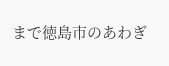まで徳島市のあわぎ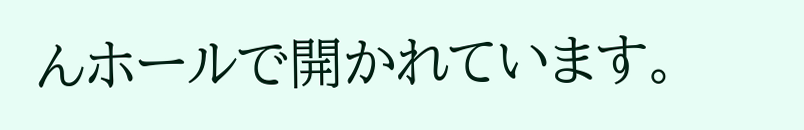んホールで開かれています。